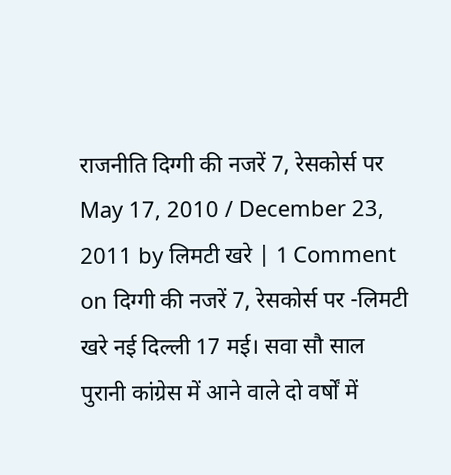राजनीति दिग्गी की नजरें 7, रेसकोर्स पर May 17, 2010 / December 23, 2011 by लिमटी खरे | 1 Comment on दिग्गी की नजरें 7, रेसकोर्स पर -लिमटी खरे नई दिल्ली 17 मई। सवा सौ साल पुरानी कांग्रेस में आने वाले दो वर्षों में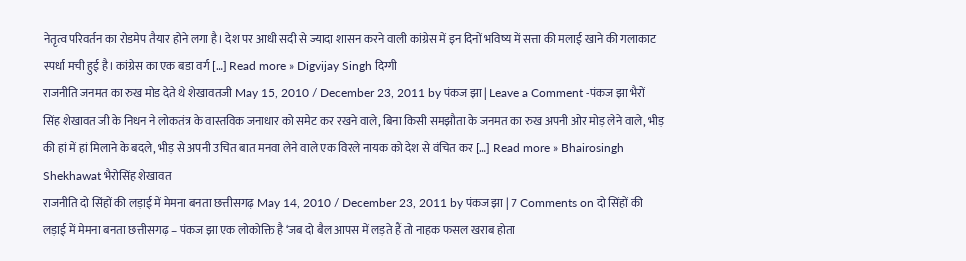नेतृत्व परिवर्तन का रोडमेप तैयार होने लगा है। देश पर आधी सदी से ज्यादा शासन करने वाली कांग्रेस में इन दिनों भविष्य में सत्ता की मलाई खाने की गलाकाट स्पर्धा मची हुई है। कांग्रेस का एक बडा वर्ग […] Read more » Digvijay Singh दिग्गी
राजनीति जनमत का रुख मोड देते थे शेखावतजी May 15, 2010 / December 23, 2011 by पंकज झा | Leave a Comment -पंकज झा भैरों सिंह शेखावत जी के निधन ने लोकतंत्र के वास्तविक जनाधार को समेट कर रखने वाले, बिना किसी समझौता के जनमत का रुख अपनी ओर मोड़ लेने वाले, भीड़ की हां में हां मिलाने के बदले, भीड़ से अपनी उचित बात मनवा लेने वाले एक विरले नायक को देश से वंचित कर […] Read more » Bhairosingh Shekhawat भैरोसिंह शेखावत
राजनीति दो सिंहों की लड़ाई में मेमना बनता छत्तीसगढ़ May 14, 2010 / December 23, 2011 by पंकज झा | 7 Comments on दो सिंहों की लड़ाई में मेमना बनता छत्तीसगढ़ – पंकज झा एक लोकोक्ति है ‘जब दो बैल आपस में लड़ते हैं तो नाहक फसल खराब होता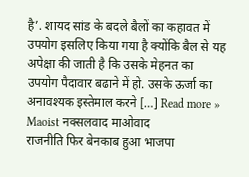है’. शायद सांड के बदले बैलों का कहावत में उपयोग इसलिए किया गया है क्योंकि बैल से यह अपेक्षा की जाती है कि उसके मेहनत का उपयोग पैदावार बढाने में हो. उसके ऊर्जा का अनावश्यक इस्तेमाल करने […] Read more » Maoist नक्सलवाद माओवाद
राजनीति फिर बेनकाब हुआ भाजपा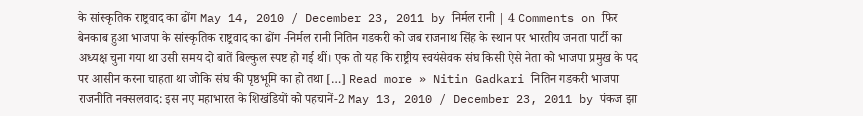के सांस्कृतिक राष्ट्रवाद का ढोंग May 14, 2010 / December 23, 2011 by निर्मल रानी | 4 Comments on फिर बेनकाब हुआ भाजपा के सांस्कृतिक राष्ट्रवाद का ढोंग -निर्मल रानी नितिन गडकरी को जब राजनाथ सिंह के स्थान पर भारतीय जनता पार्टी का अध्यक्ष चुना गया था उसी समय दो बातें बिल्कुल स्पष्ट हो गई थीं। एक तो यह कि राष्ट्रीय स्वयंसेवक संघ किसी ऐसे नेता को भाजपा प्रमुख के पद पर आसीन करना चाहता था जोकि संघ की पृष्ठभूमि का हो तथा […] Read more » Nitin Gadkari नितिन गडकरी भाजपा
राजनीति नक्सलवाद: इस नए महाभारत के शिखंडियों को पहचानें-2 May 13, 2010 / December 23, 2011 by पंकज झा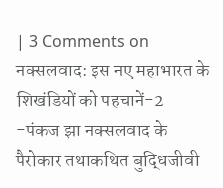| 3 Comments on नक्सलवाद: इस नए महाभारत के शिखंडियों को पहचानें-2 -पंकज झा नक्सलवाद के पैरोकार तथाकथित बुद्धिजीवी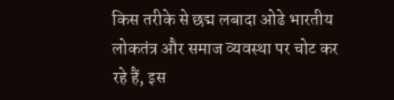किस तरीके से छद्म लबादा ओढे भारतीय लोकतंत्र और समाज व्यवस्था पर चोट कर रहे हैं, इस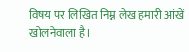विषय पर लिखित निम्न लेख हमारी आंखें खोलनेवाला है।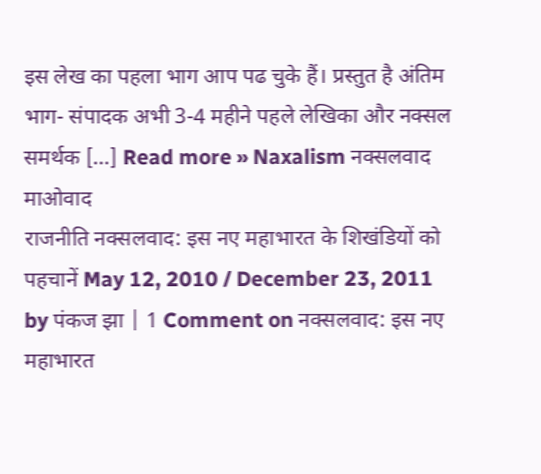इस लेख का पहला भाग आप पढ चुके हैं। प्रस्तुत है अंतिम भाग- संपादक अभी 3-4 महीने पहले लेखिका और नक्सल समर्थक […] Read more » Naxalism नक्सलवाद माओवाद
राजनीति नक्सलवाद: इस नए महाभारत के शिखंडियों को पहचानें May 12, 2010 / December 23, 2011 by पंकज झा | 1 Comment on नक्सलवाद: इस नए महाभारत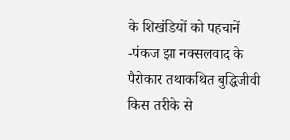के शिखंडियों को पहचानें -पंकज झा नक्सलवाद के पैरोकार तथाकथित बुद्धिजीवी किस तरीके से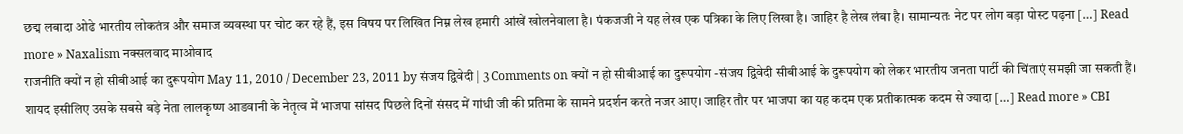छद्म लबादा ओढे भारतीय लोकतंत्र और समाज व्यवस्था पर चोट कर रहे हैं, इस विषय पर लिखित निम्न लेख हमारी आंखें खोलनेवाला है। पंकजजी ने यह लेख एक पत्रिका के लिए लिखा है। जाहिर है लेख लंबा है। सामान्यतः नेट पर लोग बड़ा पोस्ट पढ़ना […] Read more » Naxalism नक्सलवाद माओवाद
राजनीति क्यों न हो सीबीआई का दुरूपयोग May 11, 2010 / December 23, 2011 by संजय द्विवेदी | 3 Comments on क्यों न हो सीबीआई का दुरूपयोग -संजय द्विवेदी सीबीआई के दुरूपयोग को लेकर भारतीय जनता पार्टी की चिंताएं समझी जा सकती हैं। शायद इसीलिए उसके सबसे बड़े नेता लालकृष्ण आडवानी के नेतृत्व में भाजपा सांसद पिछले दिनों संसद में गांधी जी की प्रतिमा के सामने प्रदर्शन करते नजर आए। जाहिर तौर पर भाजपा का यह कदम एक प्रतीकात्मक कदम से ज्यादा […] Read more » CBI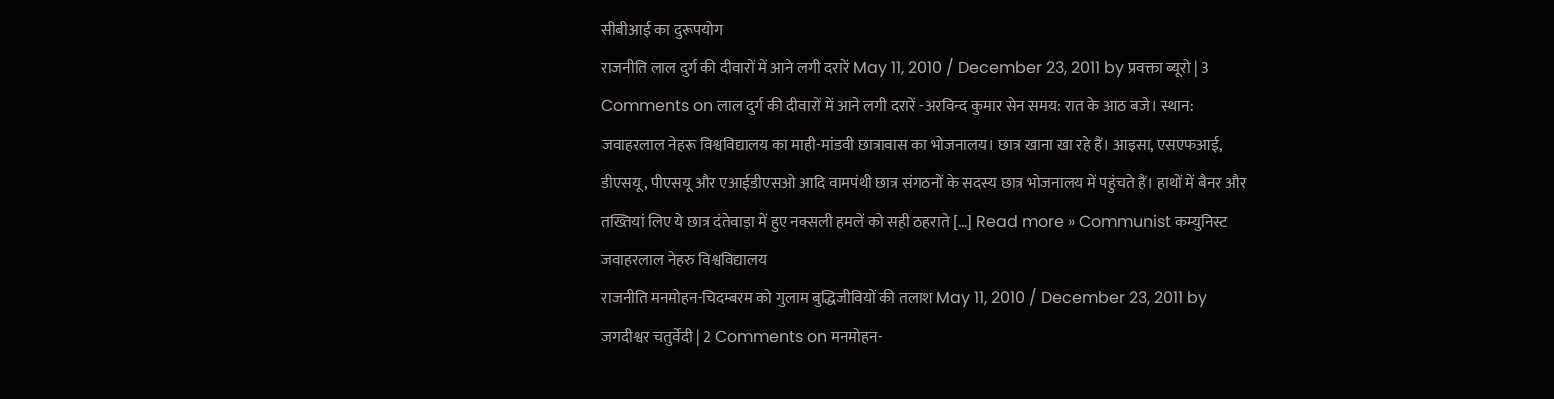सीबीआई का दुरूपयोग
राजनीति लाल दुर्ग की दीवारों में आने लगी दरारें May 11, 2010 / December 23, 2011 by प्रवक्ता ब्यूरो | 3 Comments on लाल दुर्ग की दीवारों में आने लगी दरारें -अरविन्द कुमार सेन समय: रात के आठ बजे। स्थान: जवाहरलाल नेहरू विश्वविद्यालय का माही-मांडवी छात्रावास का भोजनालय। छात्र खाना खा रहे हैं। आइसा, एसएफआई, डीएसयू, पीएसयू और एआईडीएसओ आदि वामपंथी छात्र संगठनों के सदस्य छात्र भोजनालय में पहुंचते हैं। हाथों में बैनर और तख्तियां लिए ये छात्र दंतेवाड़ा में हुए नक्सली हमलें को सही ठहराते […] Read more » Communist कम्युनिस्ट जवाहरलाल नेहरु विश्वविद्यालय
राजनीति मनमोहन-चिदम्बरम को गुलाम बुद्धिजीवियों की तलाश May 11, 2010 / December 23, 2011 by जगदीश्वर चतुर्वेदी | 2 Comments on मनमोहन-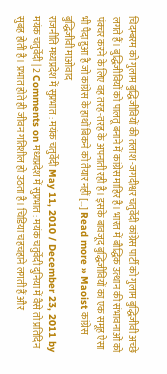चिदम्बरम को गुलाम बुद्धिजीवियों की तलाश -जगदीश्वर चतुर्वेदी कांग्रेस पार्टी को गुलाम बुद्धिजीवी अच्छे लगते हैं। बुद्धिजीवियों को पालतू बनाने में कांग्रेस माहिर है। भारत में बौद्धिक उत्थान की संभावनाओं को पंक्चर करने के लिए वह तरह-तरह के अपनाती रही है। इसके बावजूद बुद्धिजीवियों का एक समूह ऐसा भी पैदा हुआ है जो कांग्रेस के हाथों बिकने को तैयार नहीं […] Read more » Maoist कांग्रेस बुद्धिजीवी माओवाद
राजनीति मध्यप्रदेश में सुप्रभात : मयंक चतुर्वेदी May 11, 2010 / December 23, 2011 by मयंक चतुर्वेदी | 2 Comments on मध्यप्रदेश में सुप्रभात : मयंक चतुर्वेदी दुनिया में वैसे तो प्रतिदिन सुबह होती है। प्रभात होते ही जीवन गतिशील हो उठता है। चिडिया चहचहाने लगती हैं और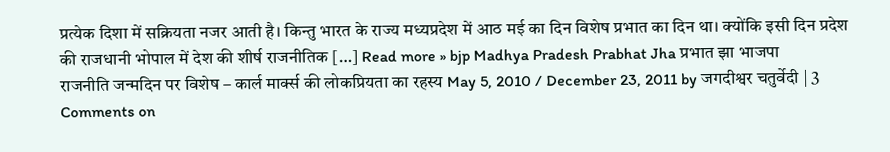प्रत्येक दिशा में सक्रियता नजर आती है। किन्तु भारत के राज्य मध्यप्रदेश में आठ मई का दिन विशेष प्रभात का दिन था। क्योंकि इसी दिन प्रदेश की राजधानी भोपाल में देश की शीर्ष राजनीतिक […] Read more » bjp Madhya Pradesh Prabhat Jha प्रभात झा भाजपा
राजनीति जन्मदिन पर विशेष – कार्ल मार्क्स की लोकप्रियता का रहस्य May 5, 2010 / December 23, 2011 by जगदीश्वर चतुर्वेदी | 3 Comments on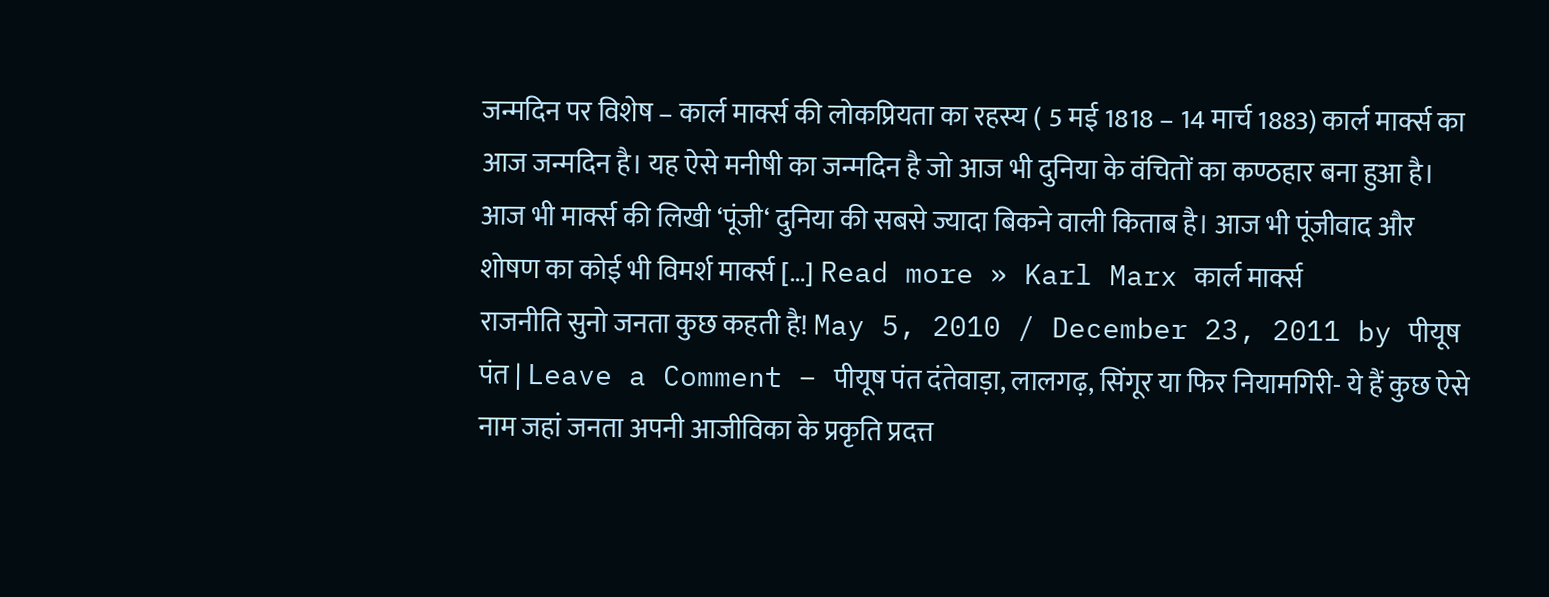जन्मदिन पर विशेष – कार्ल मार्क्स की लोकप्रियता का रहस्य ( 5 मई 1818 – 14 मार्च 1883) कार्ल मार्क्स का आज जन्मदिन है। यह ऐसे मनीषी का जन्मदिन है जो आज भी दुनिया के वंचितों का कण्ठहार बना हुआ है। आज भी मार्क्स की लिखी ‘पूंजी‘ दुनिया की सबसे ज्यादा बिकने वाली किताब है। आज भी पूंजीवाद और शोषण का कोई भी विमर्श मार्क्स […] Read more » Karl Marx कार्ल मार्क्स
राजनीति सुनो जनता कुछ कहती है! May 5, 2010 / December 23, 2011 by पीयूष पंत | Leave a Comment – पीयूष पंत दंतेवाड़ा, लालगढ़, सिंगूर या फिर नियामगिरी- ये हैं कुछ ऐसे नाम जहां जनता अपनी आजीविका के प्रकृति प्रदत्त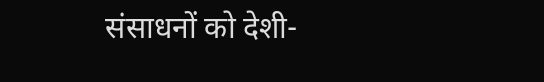संसाधनों को देशी-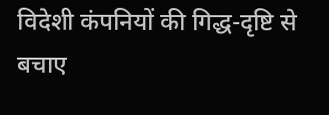विदेशी कंपनियों की गिद्ध-दृष्टि से बचाए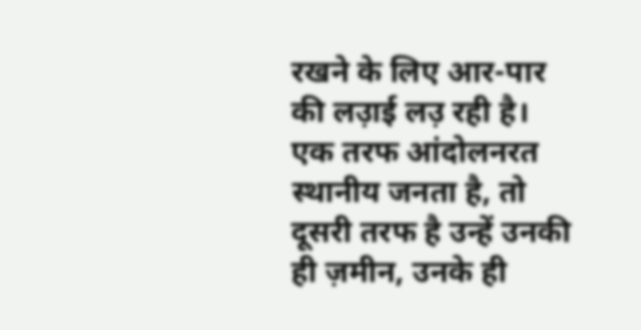रखने के लिए आर-पार की लउ़ाई लउ़ रही है। एक तरफ आंदोलनरत स्थानीय जनता है, तो दूसरी तरफ है उन्हें उनकी ही ज़मीन, उनके ही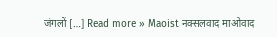जंगलों […] Read more » Maoist नक्सलवाद माओवाद